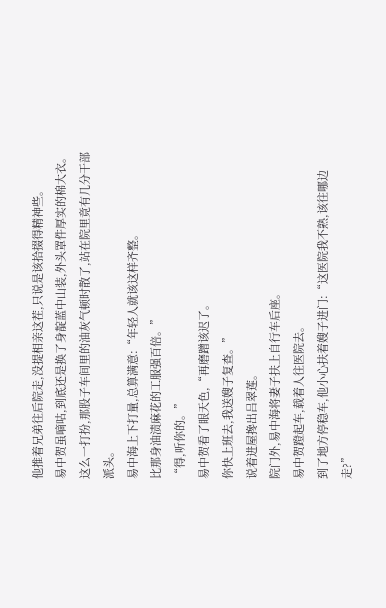他推着兄弟往后院走,没提相亲这茬,只说是该拾掇得精神些。
易中贺虽嘀咕,到底还是换了身靛蓝中山装,外头罩件厚实的棉大衣。
这么一打扮,那股子车间里的油灰气顿时散了,站在院里竟有几分干部派头。
易中海上下打量,总算满意:“年轻人就该这样齐整。
比那身油渍麻花的工服强百倍。”
“得,听你的。”
易中贺看了眼天色,“再磨蹭该迟了。
你快上班去,我送嫂子复查。”
说着进屋搀出吕翠莲。
院门外,易中海将妻子扶上自行车后座。
易中贺蹬起车,载着人往医院去。
到了地方停稳车,他小心扶着嫂子进门:“这医院我不熟,该往哪边走?”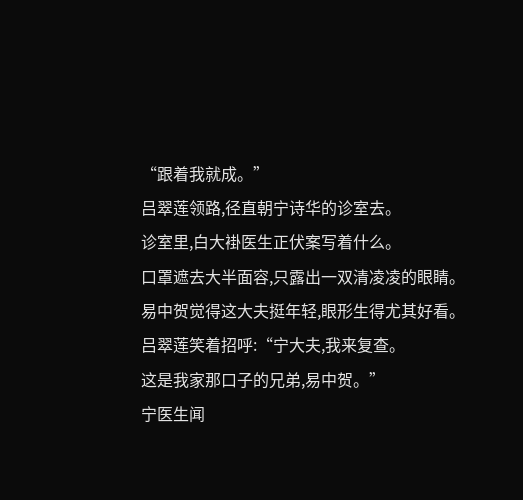“跟着我就成。”
吕翠莲领路,径直朝宁诗华的诊室去。
诊室里,白大褂医生正伏案写着什么。
口罩遮去大半面容,只露出一双清凌凌的眼睛。
易中贺觉得这大夫挺年轻,眼形生得尤其好看。
吕翠莲笑着招呼:“宁大夫,我来复查。
这是我家那口子的兄弟,易中贺。”
宁医生闻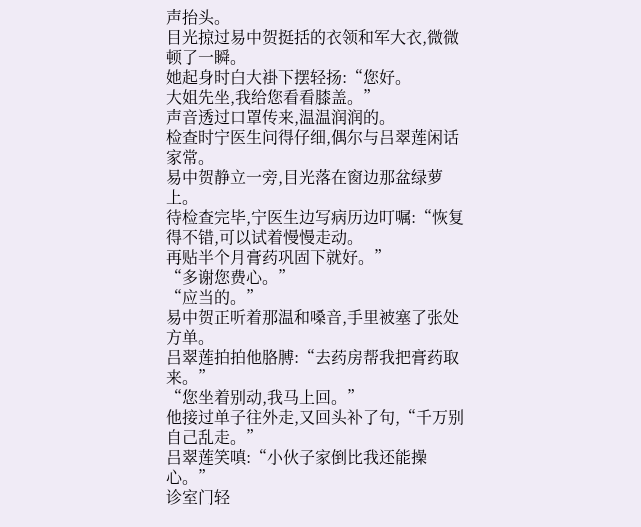声抬头。
目光掠过易中贺挺括的衣领和军大衣,微微顿了一瞬。
她起身时白大褂下摆轻扬:“您好。
大姐先坐,我给您看看膝盖。”
声音透过口罩传来,温温润润的。
检查时宁医生问得仔细,偶尔与吕翠莲闲话家常。
易中贺静立一旁,目光落在窗边那盆绿萝上。
待检查完毕,宁医生边写病历边叮嘱:“恢复得不错,可以试着慢慢走动。
再贴半个月膏药巩固下就好。”
“多谢您费心。”
“应当的。”
易中贺正听着那温和嗓音,手里被塞了张处方单。
吕翠莲拍拍他胳膊:“去药房帮我把膏药取来。”
“您坐着别动,我马上回。”
他接过单子往外走,又回头补了句,“千万别自己乱走。”
吕翠莲笑嗔:“小伙子家倒比我还能操心。”
诊室门轻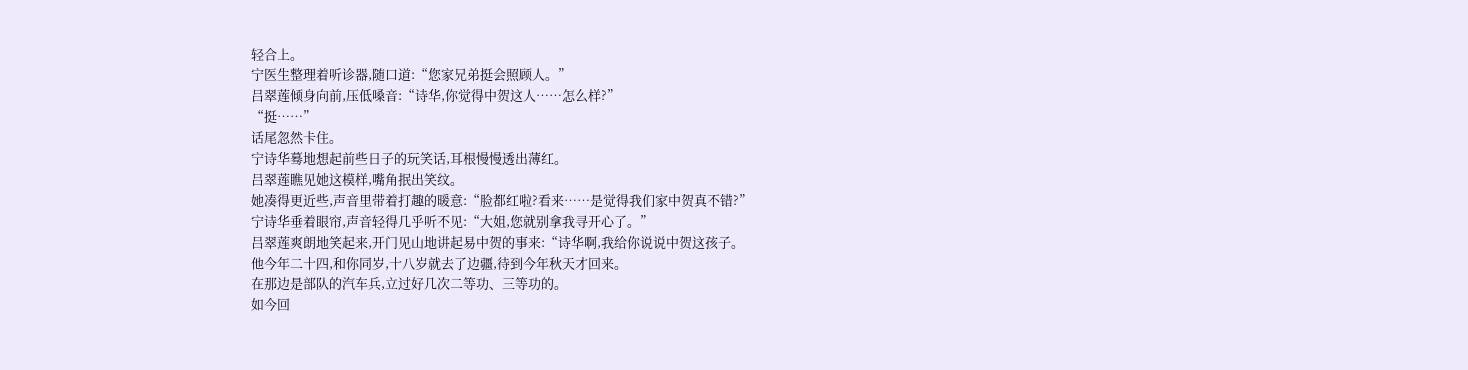轻合上。
宁医生整理着听诊器,随口道:“您家兄弟挺会照顾人。”
吕翠莲倾身向前,压低嗓音:“诗华,你觉得中贺这人……怎么样?”
“挺……”
话尾忽然卡住。
宁诗华蓦地想起前些日子的玩笑话,耳根慢慢透出薄红。
吕翠莲瞧见她这模样,嘴角抿出笑纹。
她凑得更近些,声音里带着打趣的暖意:“脸都红啦?看来……是觉得我们家中贺真不错?”
宁诗华垂着眼帘,声音轻得几乎听不见:“大姐,您就别拿我寻开心了。”
吕翠莲爽朗地笑起来,开门见山地讲起易中贺的事来:“诗华啊,我给你说说中贺这孩子。
他今年二十四,和你同岁,十八岁就去了边疆,待到今年秋天才回来。
在那边是部队的汽车兵,立过好几次二等功、三等功的。
如今回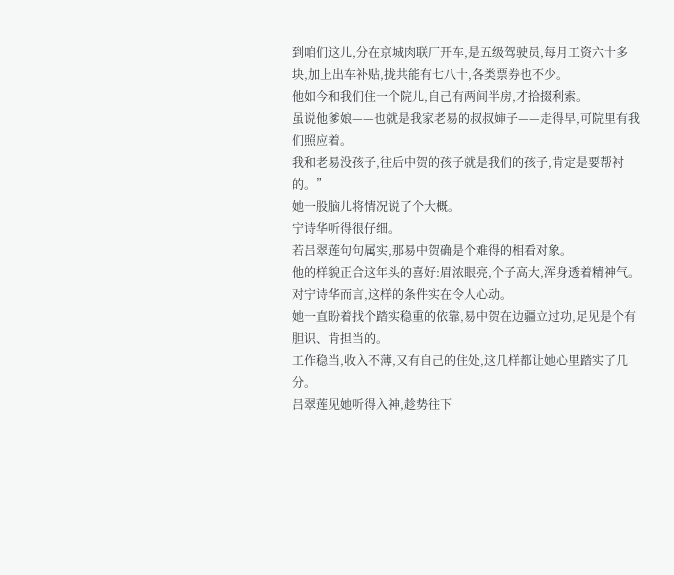到咱们这儿,分在京城肉联厂开车,是五级驾驶员,每月工资六十多块,加上出车补贴,拢共能有七八十,各类票券也不少。
他如今和我们住一个院儿,自己有两间半房,才拾掇利索。
虽说他爹娘——也就是我家老易的叔叔婶子——走得早,可院里有我们照应着。
我和老易没孩子,往后中贺的孩子就是我们的孩子,肯定是要帮衬的。”
她一股脑儿将情况说了个大概。
宁诗华听得很仔细。
若吕翠莲句句属实,那易中贺确是个难得的相看对象。
他的样貌正合这年头的喜好:眉浓眼亮,个子高大,浑身透着精神气。
对宁诗华而言,这样的条件实在令人心动。
她一直盼着找个踏实稳重的依靠,易中贺在边疆立过功,足见是个有胆识、肯担当的。
工作稳当,收入不薄,又有自己的住处,这几样都让她心里踏实了几分。
吕翠莲见她听得入神,趁势往下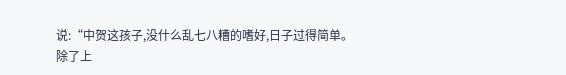说:“中贺这孩子,没什么乱七八糟的嗜好,日子过得简单。
除了上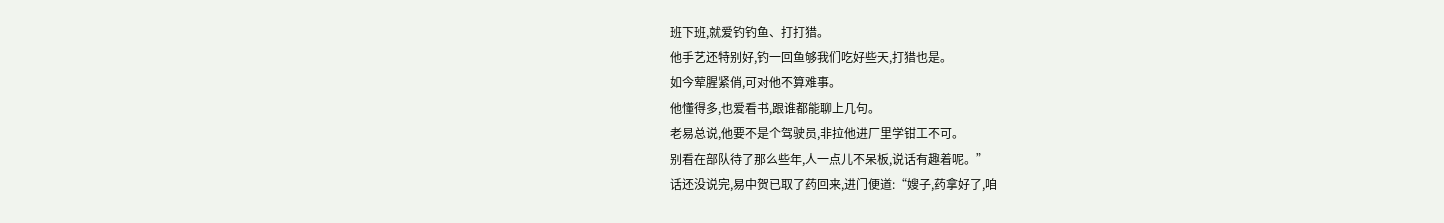班下班,就爱钓钓鱼、打打猎。
他手艺还特别好,钓一回鱼够我们吃好些天,打猎也是。
如今荤腥紧俏,可对他不算难事。
他懂得多,也爱看书,跟谁都能聊上几句。
老易总说,他要不是个驾驶员,非拉他进厂里学钳工不可。
别看在部队待了那么些年,人一点儿不呆板,说话有趣着呢。”
话还没说完,易中贺已取了药回来,进门便道:“嫂子,药拿好了,咱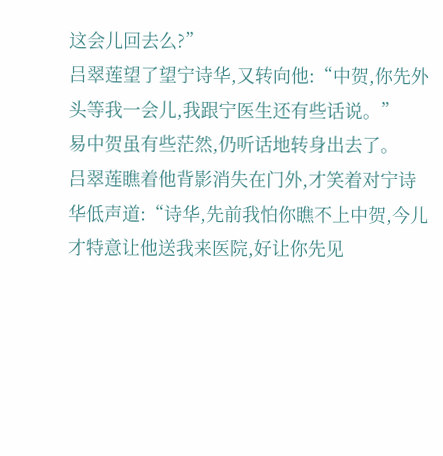这会儿回去么?”
吕翠莲望了望宁诗华,又转向他:“中贺,你先外头等我一会儿,我跟宁医生还有些话说。”
易中贺虽有些茫然,仍听话地转身出去了。
吕翠莲瞧着他背影消失在门外,才笑着对宁诗华低声道:“诗华,先前我怕你瞧不上中贺,今儿才特意让他送我来医院,好让你先见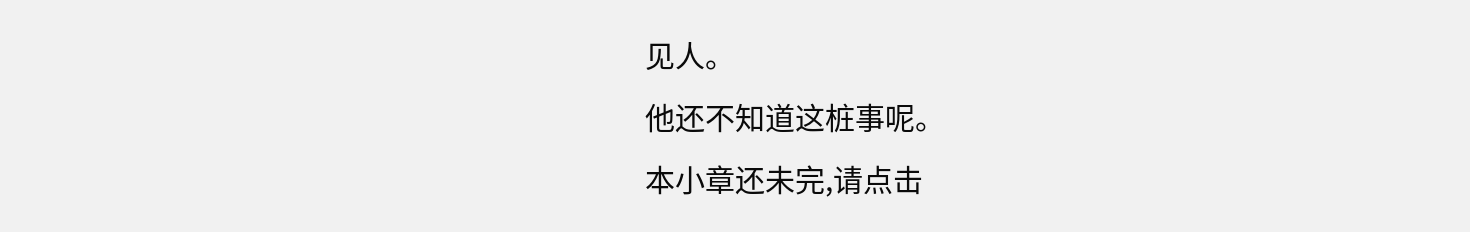见人。
他还不知道这桩事呢。
本小章还未完,请点击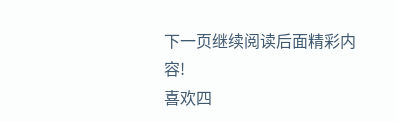下一页继续阅读后面精彩内容!
喜欢四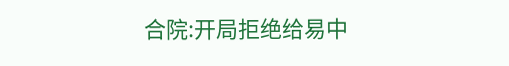合院:开局拒绝给易中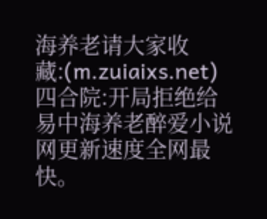海养老请大家收藏:(m.zuiaixs.net)四合院:开局拒绝给易中海养老醉爱小说网更新速度全网最快。